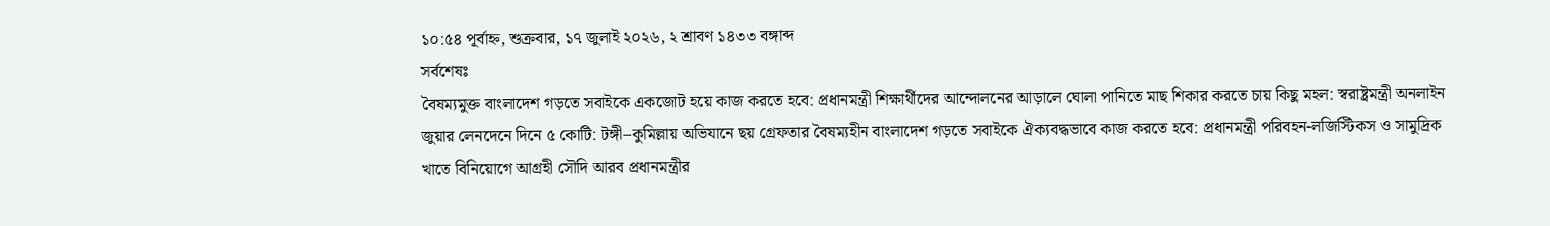১০:৫৪ পূর্বাহ্ন, শুক্রবার, ১৭ জুলাই ২০২৬, ২ শ্রাবণ ১৪৩৩ বঙ্গাব্দ
সর্বশেষঃ
বৈষম্যমুক্ত বাংলাদেশ গড়তে সবাইকে একজোট হয়ে কাজ করতে হবে: প্রধানমন্ত্রী শিক্ষার্থীদের আন্দোলনের আড়ালে ঘোলা পানিতে মাছ শিকার করতে চায় কিছু মহল: স্বরাষ্ট্রমন্ত্রী অনলাইন জুয়ার লেনদেনে দিনে ৫ কোটি: টঙ্গী–কুমিল্লায় অভিযানে ছয় গ্রেফতার বৈষম্যহীন বাংলাদেশ গড়তে সবাইকে ঐক্যবদ্ধভাবে কাজ করতে হবে: প্রধানমন্ত্রী পরিবহন-লজিস্টিকস ও সামুদ্রিক খাতে বিনিয়োগে আগ্রহী সৌদি আরব প্রধানমন্ত্রীর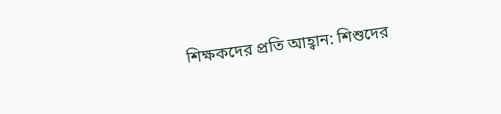শিক্ষকদের প্রতি আহ্বান: শিশুদের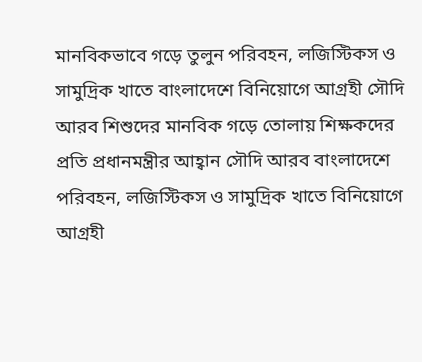মানবিকভাবে গড়ে তুলুন পরিবহন, লজিস্টিকস ও সামুদ্রিক খাতে বাংলাদেশে বিনিয়োগে আগ্রহী সৌদি আরব শিশুদের মানবিক গড়ে তোলায় শিক্ষকদের প্রতি প্রধানমন্ত্রীর আহ্বান সৌদি আরব বাংলাদেশে পরিবহন, লজিস্টিকস ও সামুদ্রিক খাতে বিনিয়োগে আগ্রহী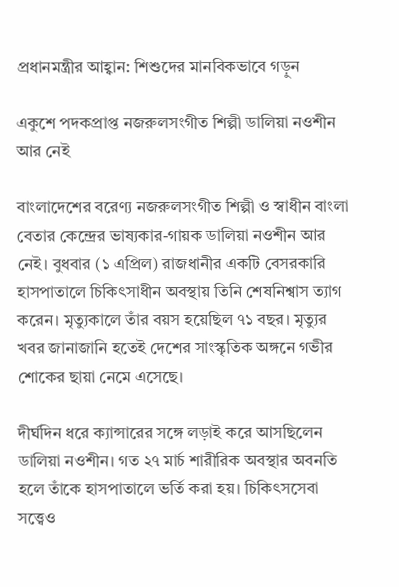প্রধানমন্ত্রীর আহ্বান: শিশুদের মানবিকভাবে গড়ুন

একুশে পদকপ্রাপ্ত নজরুলসংগীত শিল্পী ডালিয়া নওশীন আর নেই

বাংলাদেশের বরেণ্য নজরুলসংগীত শিল্পী ও স্বাধীন বাংলা বেতার কেন্দ্রের ভাষ্যকার-গায়ক ডালিয়া নওশীন আর নেই। বুধবার (১ এপ্রিল) রাজধানীর একটি বেসরকারি হাসপাতালে চিকিৎসাধীন অবস্থায় তিনি শেষনিশ্বাস ত্যাগ করেন। মৃত্যুকালে তাঁর বয়স হয়েছিল ৭১ বছর। মৃত্যুর খবর জানাজানি হতেই দেশের সাংস্কৃতিক অঙ্গনে গভীর শোকের ছায়া নেমে এসেছে।

দীর্ঘদিন ধরে ক্যান্সারের সঙ্গে লড়াই করে আসছিলেন ডালিয়া নওশীন। গত ২৭ মার্চ শারীরিক অবস্থার অবনতি হলে তাঁকে হাসপাতালে ভর্তি করা হয়। চিকিৎসসেবা সত্ত্বেও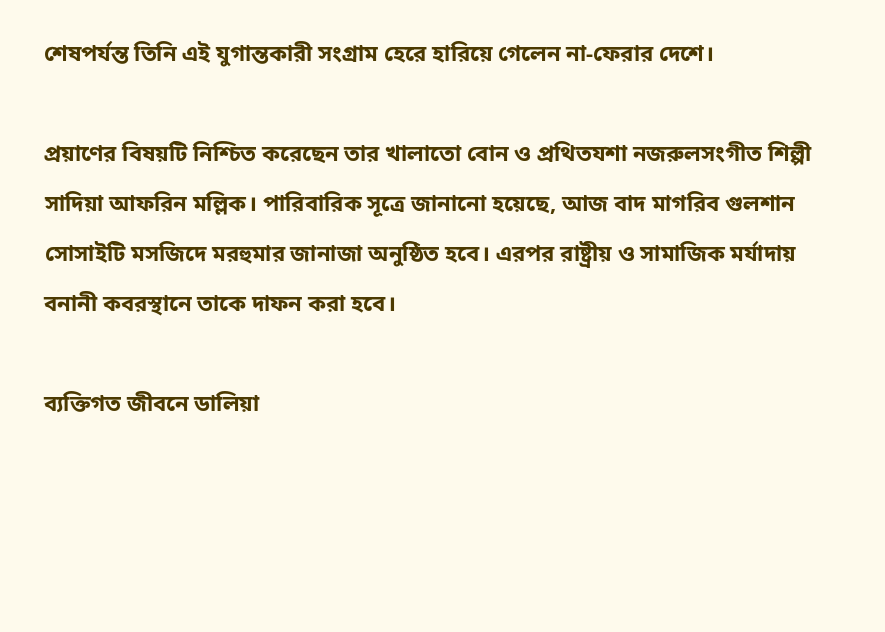শেষপর্যন্ত তিনি এই যুগান্তকারী সংগ্রাম হেরে হারিয়ে গেলেন না-ফেরার দেশে।

প্রয়াণের বিষয়টি নিশ্চিত করেছেন তার খালাতো বোন ও প্রথিতযশা নজরুলসংগীত শিল্পী সাদিয়া আফরিন মল্লিক। পারিবারিক সূত্রে জানানো হয়েছে, আজ বাদ মাগরিব গুলশান সোসাইটি মসজিদে মরহুমার জানাজা অনুষ্ঠিত হবে। এরপর রাষ্ট্রীয় ও সামাজিক মর্যাদায় বনানী কবরস্থানে তাকে দাফন করা হবে।

ব্যক্তিগত জীবনে ডালিয়া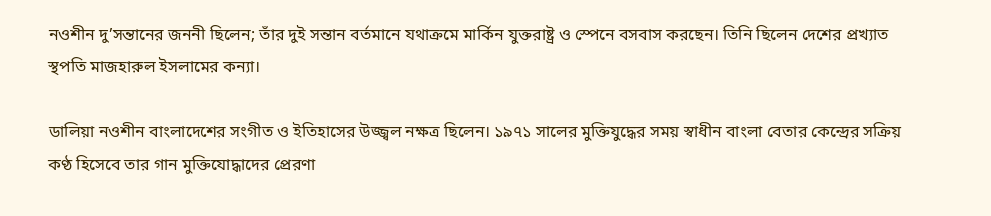নওশীন দু’সন্তানের জননী ছিলেন; তাঁর দুই সন্তান বর্তমানে যথাক্রমে মার্কিন যুক্তরাষ্ট্র ও স্পেনে বসবাস করছেন। তিনি ছিলেন দেশের প্রখ্যাত স্থপতি মাজহারুল ইসলামের কন্যা।

ডালিয়া নওশীন বাংলাদেশের সংগীত ও ইতিহাসের উজ্জ্বল নক্ষত্র ছিলেন। ১৯৭১ সালের মুক্তিযুদ্ধের সময় স্বাধীন বাংলা বেতার কেন্দ্রের সক্রিয় কণ্ঠ হিসেবে তার গান মুক্তিযোদ্ধাদের প্রেরণা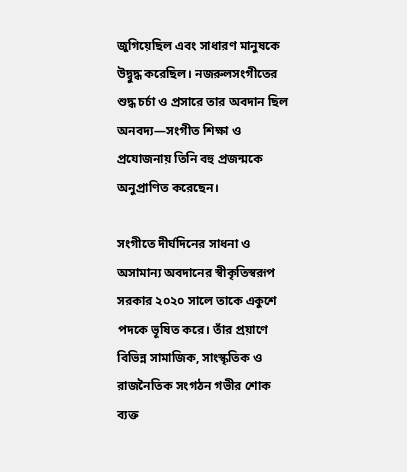জুগিয়েছিল এবং সাধারণ মানুষকে উদ্বুদ্ধ করেছিল। নজরুলসংগীতের শুদ্ধ চর্চা ও প্রসারে তার অবদান ছিল অনবদ্য—সংগীত শিক্ষা ও প্রযোজনায় তিনি বহু প্রজন্মকে অনুপ্রাণিত করেছেন।

সংগীতে দীর্ঘদিনের সাধনা ও অসামান্য অবদানের স্বীকৃতিস্বরূপ সরকার ২০২০ সালে তাকে একুশে পদকে ভূষিত করে। তাঁর প্রয়াণে বিভিন্ন সামাজিক, সাংস্কৃতিক ও রাজনৈতিক সংগঠন গভীর শোক ব্যক্ত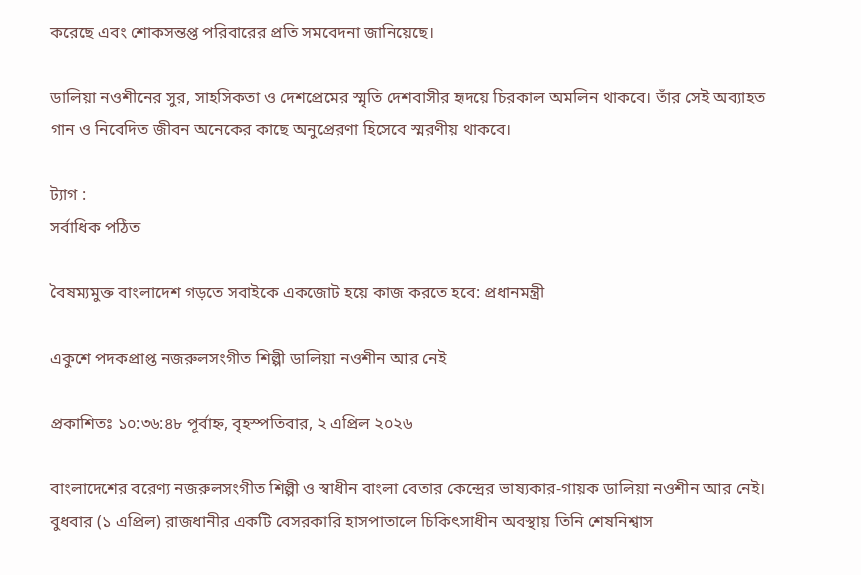করেছে এবং শোকসন্তপ্ত পরিবারের প্রতি সমবেদনা জানিয়েছে।

ডালিয়া নওশীনের সুর, সাহসিকতা ও দেশপ্রেমের স্মৃতি দেশবাসীর হৃদয়ে চিরকাল অমলিন থাকবে। তাঁর সেই অব্যাহত গান ও নিবেদিত জীবন অনেকের কাছে অনুপ্রেরণা হিসেবে স্মরণীয় থাকবে।

ট্যাগ :
সর্বাধিক পঠিত

বৈষম্যমুক্ত বাংলাদেশ গড়তে সবাইকে একজোট হয়ে কাজ করতে হবে: প্রধানমন্ত্রী

একুশে পদকপ্রাপ্ত নজরুলসংগীত শিল্পী ডালিয়া নওশীন আর নেই

প্রকাশিতঃ ১০:৩৬:৪৮ পূর্বাহ্ন, বৃহস্পতিবার, ২ এপ্রিল ২০২৬

বাংলাদেশের বরেণ্য নজরুলসংগীত শিল্পী ও স্বাধীন বাংলা বেতার কেন্দ্রের ভাষ্যকার-গায়ক ডালিয়া নওশীন আর নেই। বুধবার (১ এপ্রিল) রাজধানীর একটি বেসরকারি হাসপাতালে চিকিৎসাধীন অবস্থায় তিনি শেষনিশ্বাস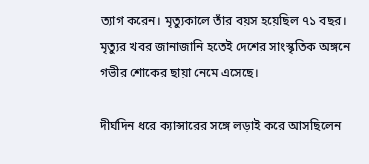ত্যাগ করেন। মৃত্যুকালে তাঁর বয়স হয়েছিল ৭১ বছর। মৃত্যুর খবর জানাজানি হতেই দেশের সাংস্কৃতিক অঙ্গনে গভীর শোকের ছায়া নেমে এসেছে।

দীর্ঘদিন ধরে ক্যান্সারের সঙ্গে লড়াই করে আসছিলেন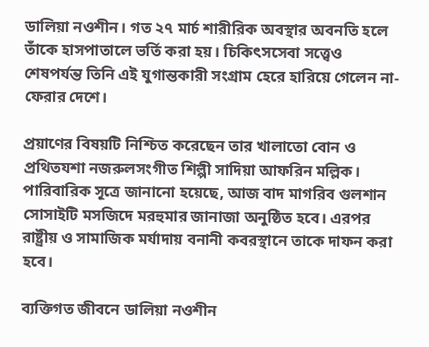ডালিয়া নওশীন। গত ২৭ মার্চ শারীরিক অবস্থার অবনতি হলে তাঁকে হাসপাতালে ভর্তি করা হয়। চিকিৎসসেবা সত্ত্বেও শেষপর্যন্ত তিনি এই যুগান্তকারী সংগ্রাম হেরে হারিয়ে গেলেন না-ফেরার দেশে।

প্রয়াণের বিষয়টি নিশ্চিত করেছেন তার খালাতো বোন ও প্রথিতযশা নজরুলসংগীত শিল্পী সাদিয়া আফরিন মল্লিক। পারিবারিক সূত্রে জানানো হয়েছে, আজ বাদ মাগরিব গুলশান সোসাইটি মসজিদে মরহুমার জানাজা অনুষ্ঠিত হবে। এরপর রাষ্ট্রীয় ও সামাজিক মর্যাদায় বনানী কবরস্থানে তাকে দাফন করা হবে।

ব্যক্তিগত জীবনে ডালিয়া নওশীন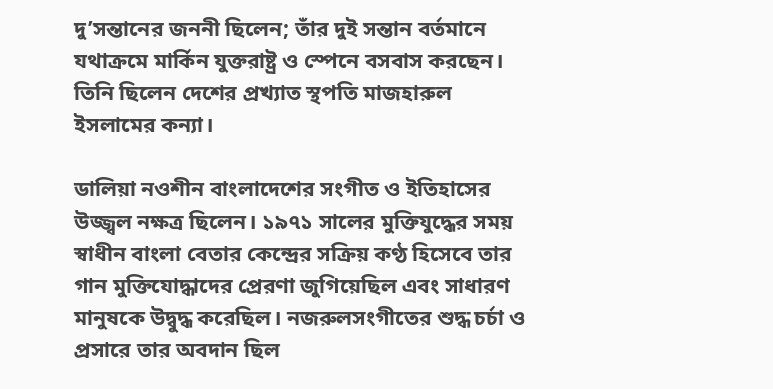দু’সন্তানের জননী ছিলেন; তাঁর দুই সন্তান বর্তমানে যথাক্রমে মার্কিন যুক্তরাষ্ট্র ও স্পেনে বসবাস করছেন। তিনি ছিলেন দেশের প্রখ্যাত স্থপতি মাজহারুল ইসলামের কন্যা।

ডালিয়া নওশীন বাংলাদেশের সংগীত ও ইতিহাসের উজ্জ্বল নক্ষত্র ছিলেন। ১৯৭১ সালের মুক্তিযুদ্ধের সময় স্বাধীন বাংলা বেতার কেন্দ্রের সক্রিয় কণ্ঠ হিসেবে তার গান মুক্তিযোদ্ধাদের প্রেরণা জুগিয়েছিল এবং সাধারণ মানুষকে উদ্বুদ্ধ করেছিল। নজরুলসংগীতের শুদ্ধ চর্চা ও প্রসারে তার অবদান ছিল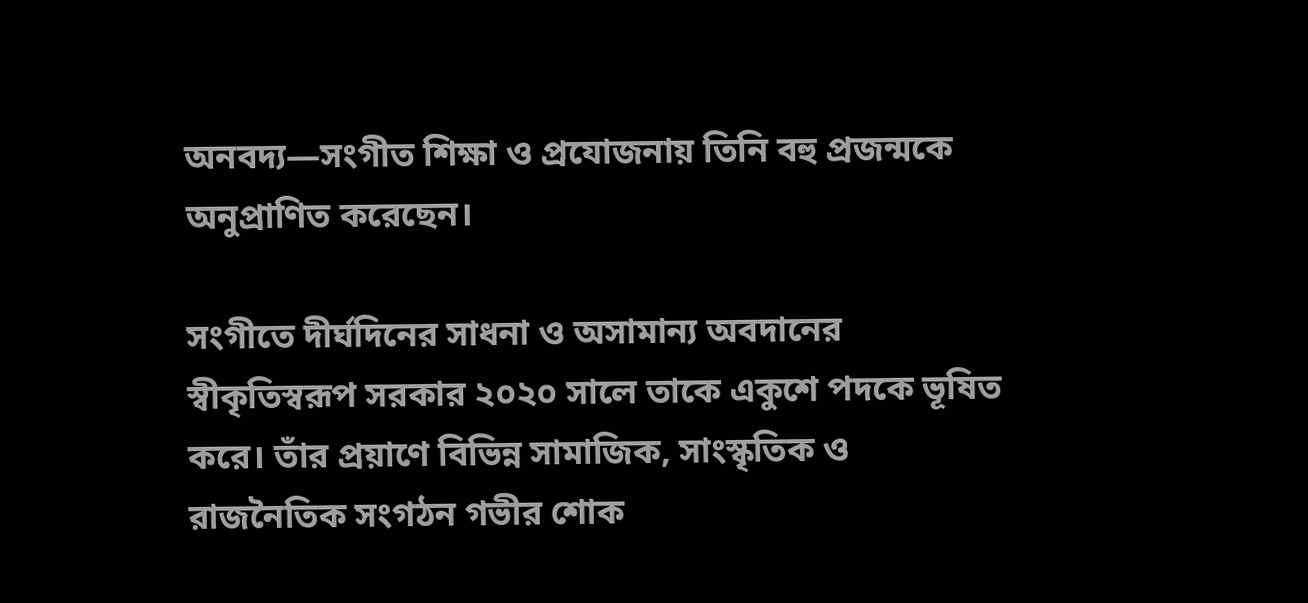অনবদ্য—সংগীত শিক্ষা ও প্রযোজনায় তিনি বহু প্রজন্মকে অনুপ্রাণিত করেছেন।

সংগীতে দীর্ঘদিনের সাধনা ও অসামান্য অবদানের স্বীকৃতিস্বরূপ সরকার ২০২০ সালে তাকে একুশে পদকে ভূষিত করে। তাঁর প্রয়াণে বিভিন্ন সামাজিক, সাংস্কৃতিক ও রাজনৈতিক সংগঠন গভীর শোক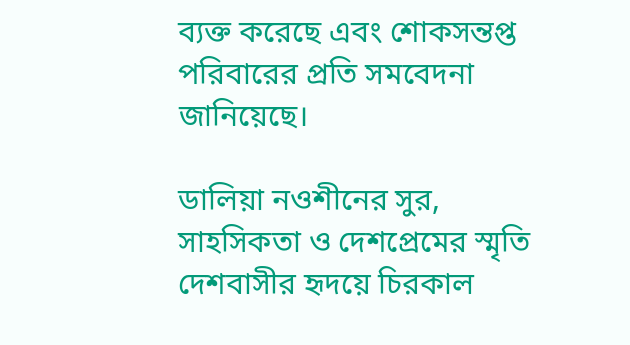ব্যক্ত করেছে এবং শোকসন্তপ্ত পরিবারের প্রতি সমবেদনা জানিয়েছে।

ডালিয়া নওশীনের সুর, সাহসিকতা ও দেশপ্রেমের স্মৃতি দেশবাসীর হৃদয়ে চিরকাল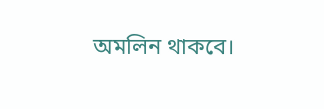অমলিন থাকবে।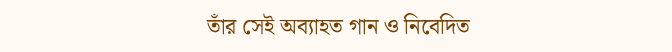তাঁর সেই অব্যাহত গান ও নিবেদিত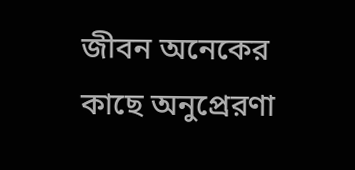জীবন অনেকের কাছে অনুপ্রেরণা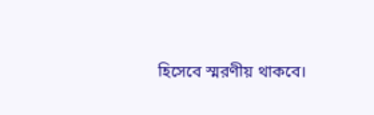হিসেবে স্মরণীয় থাকবে।